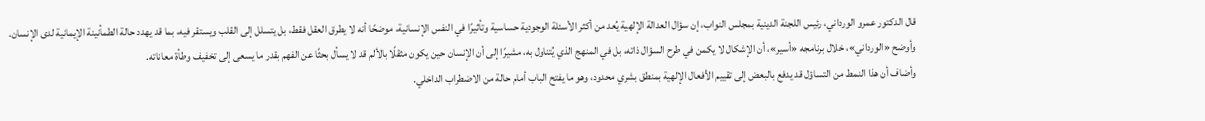قال الدكتور عمرو الورداني، رئيس اللجنة الدينية بمجلس النواب، إن سؤال العدالة الإلهية يُعد من أكثر الأسئلة الوجودية حساسية وتأثيرًا في النفس الإنسانية، موضحًا أنه لا يطرق العقل فقط، بل يتسلل إلى القلب ويستقر فيه، بما قد يهدد حالة الطمأنينة الإيمانية لدى الإنسان.
وأوضح «الورداني»، خلال برنامجه «أسير»، أن الإشكال لا يكمن في طرح السؤال ذاته، بل في المنهج الذي يُتناول به، مشيرًا إلى أن الإنسان حين يكون مثقلًا بالألم قد لا يسأل بحثًا عن الفهم بقدر ما يسعى إلى تخفيف وطأة معاناته.
وأضاف أن هذا النمط من التساؤل قد يدفع بالبعض إلى تقييم الأفعال الإلهية بمنطق بشري محدود، وهو ما يفتح الباب أمام حالة من الاضطراب الداخلي.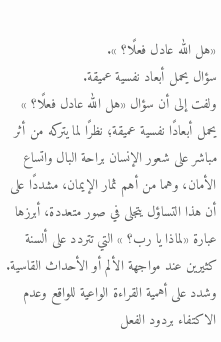«هل الله عادل فعلًا؟ ».
سؤال يحمل أبعاد نفسية عميقة.
ولفت إلى أن سؤال «هل الله عادل فعلًا؟ » يحمل أبعادًا نفسية عميقة؛ نظرًا لما يتركه من أثر مباشر على شعور الإنسان براحة البال واتساع الأمان، وهما من أهم ثمار الإيمان، مشددًا على أن هذا التساؤل يتجلى في صور متعددة، أبرزها عبارة «لماذا يا رب؟ » التي تتردد على ألسنة كثيرين عند مواجهة الألم أو الأحداث القاسية.
وشدد على أهمية القراءة الواعية للواقع وعدم الاكتفاء بردود الفعل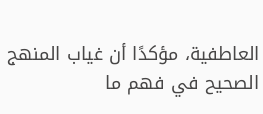العاطفية، مؤكدًا أن غياب المنهج الصحيح في فهم ما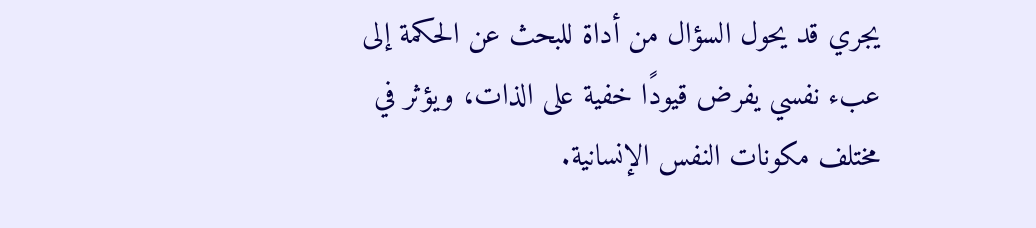يجري قد يحول السؤال من أداة للبحث عن الحكمة إلى عبء نفسي يفرض قيودًا خفية على الذات، ويؤثر في مختلف مكونات النفس الإنسانية.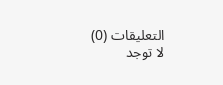التعليقات (0)
لا توجد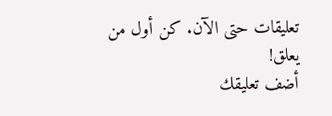تعليقات حتى الآن. كن أول من يعلق!
أضف تعليقك